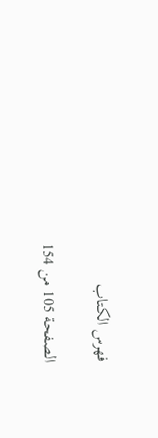فهرس الكتاب

الصفحة 105 من 154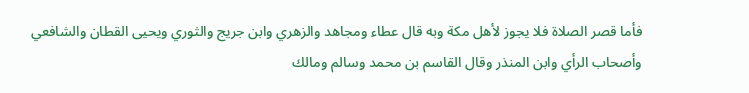فأما قصر الصلاة فلا يجوز لأهل مكة وبه قال عطاء ومجاهد والزهري وابن جريج والثوري ويحيى القطان والشافعي وأصحاب الرأي وابن المنذر وقال القاسم بن محمد وسالم ومالك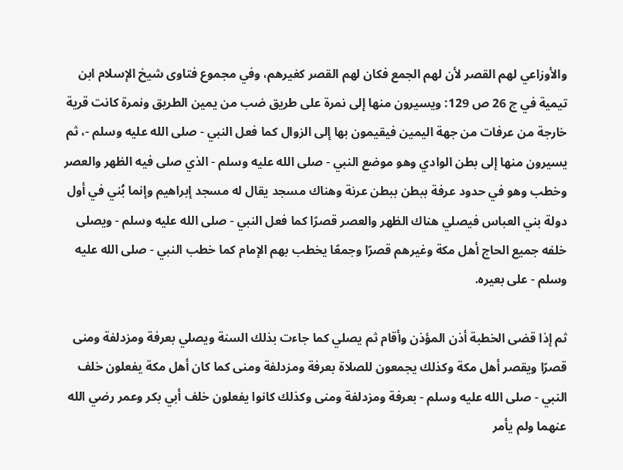والأوزاعي لهم القصر لأن لهم الجمع فكان لهم القصر كغيرهم، وفي مجموع فتاوى شيخ الإسلام ابن تيمية في ج 26 ص 129: ويسيرون منها إلى نمرة على طريق ضب من يمين الطريق ونمرة كانت قرية خارجة من عرفات من جهة اليمين فيقيمون بها إلى الزوال كما فعل النبي - صلى الله عليه وسلم -، ثم يسيرون منها إلى بطن الوادي وهو موضع النبي - صلى الله عليه وسلم - الذي صلى فيه الظهر والعصر وخطب وهو في حدود عرفة ببطن ببطن عرنة وهناك مسجد يقال له مسجد إبراهيم وإنما بُني في أول دولة بني العباس فيصلي هناك الظهر والعصر قصرًا كما فعل النبي - صلى الله عليه وسلم - ويصلى خلفه جميع الحاج أهل مكة وغيرهم قصرًا وجمعًا يخطب بهم الإمام كما خطب النبي - صلى الله عليه وسلم - على بعيره.

ثم إذا قضى الخطبة أذن المؤذن وأقام ثم يصلي كما جاءت بذلك السنة ويصلي بعرفة ومزدلفة ومنى قصرًا ويقصر أهل مكة وكذلك يجمعون للصلاة بعرفة ومزدلفة ومنى كما كان أهل مكة يفعلون خلف النبي - صلى الله عليه وسلم - بعرفة ومزدلفة ومنى وكذلك كانوا يفعلون خلف أبي بكر وعمر رضي الله عنهما ولم يأمر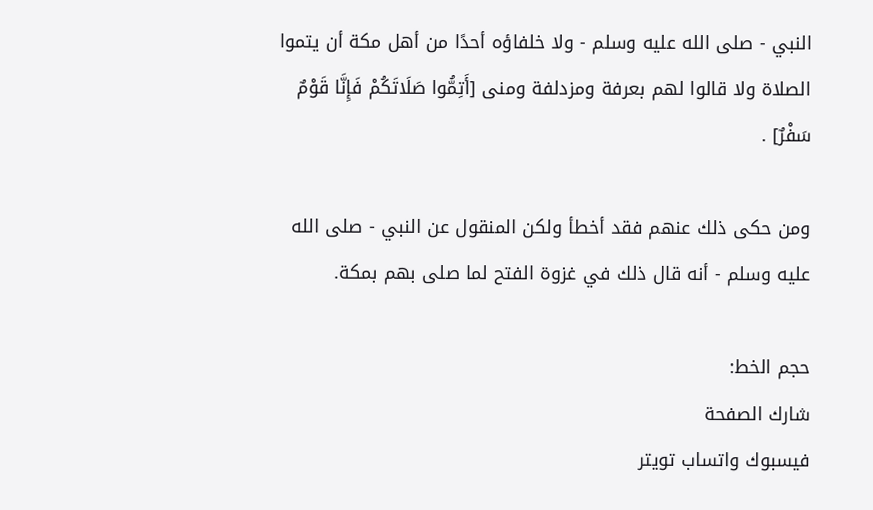النبي - صلى الله عليه وسلم - ولا خلفاؤه أحدًا من أهل مكة أن يتموا الصلاة ولا قالوا لهم بعرفة ومزدلفة ومنى [أَتِمُّوا صَلَاتَكُمْ فَإِنَّا قَوْمٌ سَفْرٌ] .

ومن حكى ذلك عنهم فقد أخطأ ولكن المنقول عن النبي - صلى الله عليه وسلم - أنه قال ذلك في غزوة الفتح لما صلى بهم بمكة.

حجم الخط:
شارك الصفحة
فيسبوك واتساب تويتر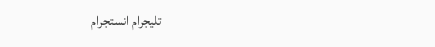تليجرام انستجرام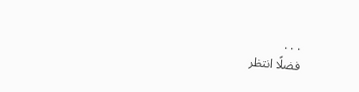. . .
فضلًا انتظر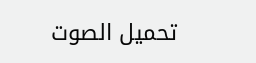تحميل الصوت